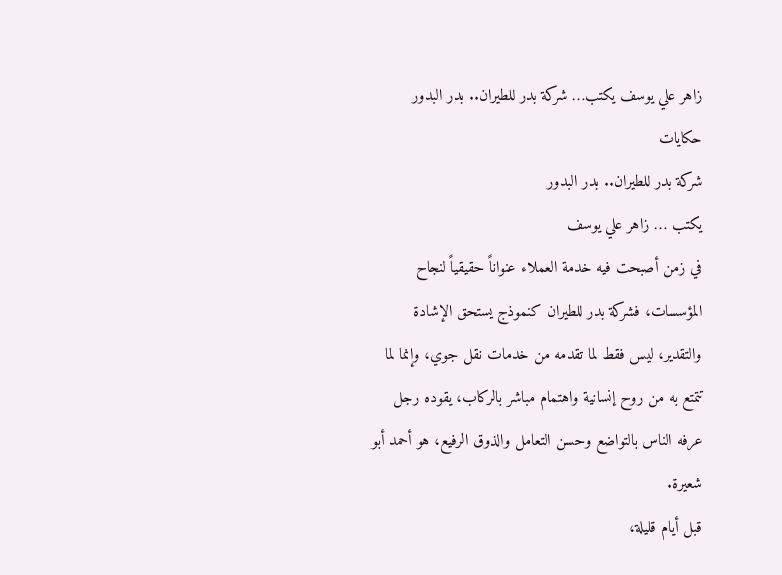زاهر علي يوسف يكتب… شركة بدر للطيران.. بدر البدور
حكايات
شركة بدر للطيران.. بدر البدور
يكتب … زاهر علي يوسف
في زمن أصبحت فيه خدمة العملاء عنواناً حقيقياً لنجاح المؤسسات، فشركة بدر للطيران كنموذج يستحق الإشادة والتقدير، ليس فقط لما تقدمه من خدمات نقل جوي، وإنما لما تتمتع به من روح إنسانية واهتمام مباشر بالركاب، يقوده رجل عرفه الناس بالتواضع وحسن التعامل والذوق الرفيع، هو أحمد أبو شعيرة.
قبل أيام قليلة،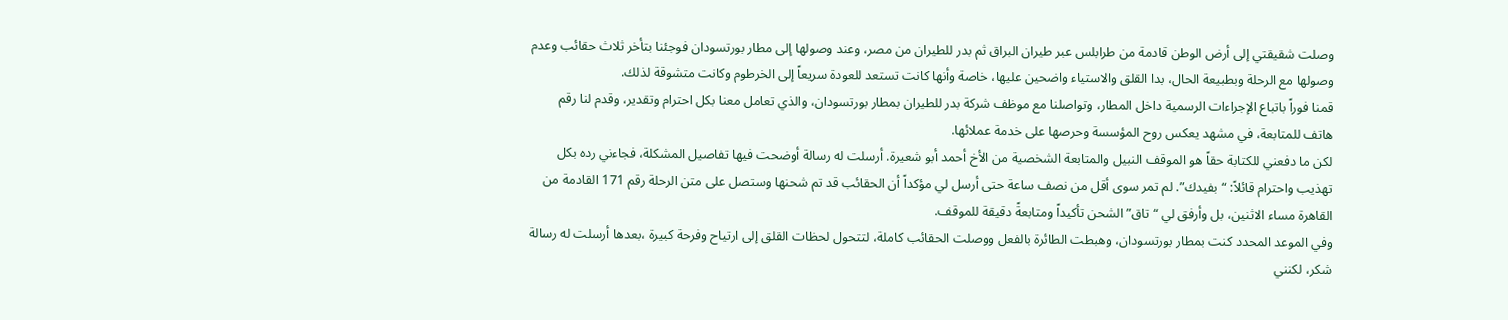وصلت شقيقتي إلى أرض الوطن قادمة من طرابلس عبر طيران البراق ثم بدر للطيران من مصر، وعند وصولها إلى مطار بورتسودان فوجئنا بتأخر ثلاث حقائب وعدم وصولها مع الرحلة وبطبيعة الحال، بدا القلق والاستياء واضحين عليها، خاصة وأنها كانت تستعد للعودة سريعاً إلى الخرطوم وكانت متشوقة لذلك.
قمنا فوراً باتباع الإجراءات الرسمية داخل المطار، وتواصلنا مع موظف شركة بدر للطيران بمطار بورتسودان، والذي تعامل معنا بكل احترام وتقدير، وقدم لنا رقم هاتف للمتابعة، في مشهد يعكس روح المؤسسة وحرصها على خدمة عملائها.
لكن ما دفعني للكتابة حقاً هو الموقف النبيل والمتابعة الشخصية من الأخ أحمد أبو شعيرة. أرسلت له رسالة أوضحت فيها تفاصيل المشكلة، فجاءني رده بكل تهذيب واحترام قائلاً: “بفيدك”. لم تمر سوى أقل من نصف ساعة حتى أرسل لي مؤكداً أن الحقائب قد تم شحنها وستصل على متن الرحلة رقم 171 القادمة من القاهرة مساء الاثنين، بل وأرفق لي “تاق” الشحن تأكيداً ومتابعةً دقيقة للموقف.
وفي الموعد المحدد كنت بمطار بورتسودان، وهبطت الطائرة بالفعل ووصلت الحقائب كاملة، لتتحول لحظات القلق إلى ارتياح وفرحة كبيرة ،بعدها أرسلت له رسالة شكر، لكنني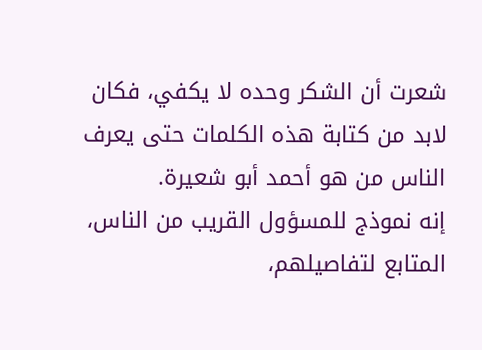شعرت أن الشكر وحده لا يكفي، فكان لابد من كتابة هذه الكلمات حتى يعرف الناس من هو أحمد أبو شعيرة.
إنه نموذج للمسؤول القريب من الناس، المتابع لتفاصيلهم،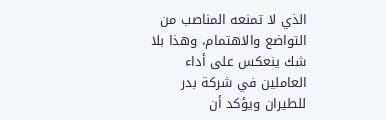الذي لا تمنعه المناصب من التواضع والاهتمام، وهذا بلا شك ينعكس على أداء العاملين في شركة بدر للطيران ويؤكد أن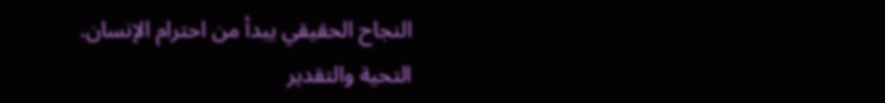النجاح الحقيقي يبدأ من احترام الإنسان.
التحية والتقدير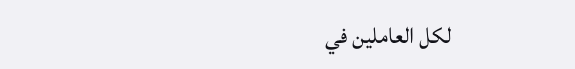لكل العاملين في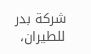شركة بدر للطيران،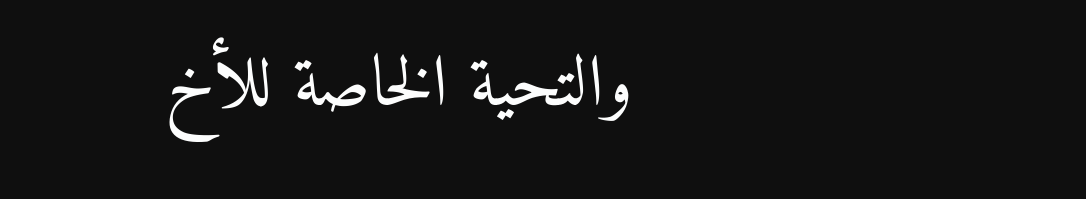والتحية الخاصة للأخ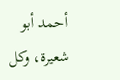أحمد أبو شعيرة، وكل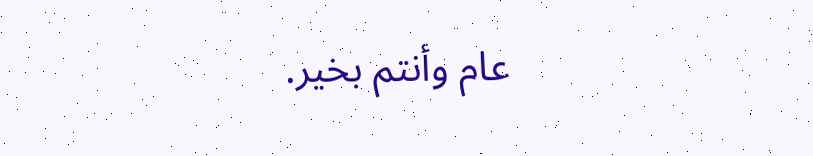عام وأنتم بخير.